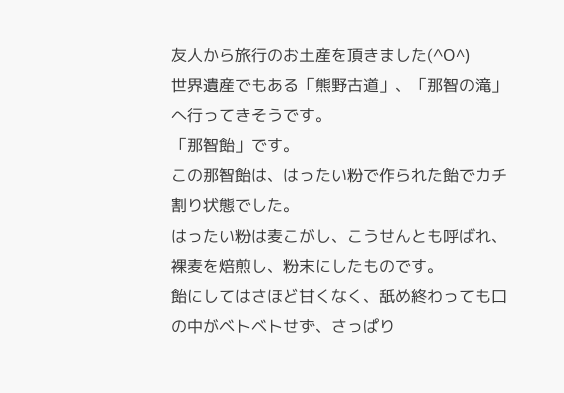友人から旅行のお土産を頂きました(^O^)
世界遺産でもある「熊野古道」、「那智の滝」へ行ってきそうです。
「那智飴」です。
この那智飴は、はったい粉で作られた飴でカチ割り状態でした。
はったい粉は麦こがし、こうせんとも呼ばれ、裸麦を焙煎し、粉末にしたものです。
飴にしてはさほど甘くなく、舐め終わっても口の中がベトベトせず、さっぱり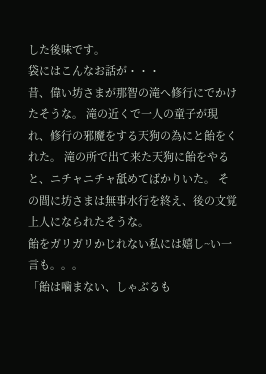した後味です。
袋にはこんなお話が・・・
昔、偉い坊さまが那智の滝へ修行にでかけたそうな。 滝の近くで一人の童子が現れ、修行の邪魔をする天狗の為にと飴をくれた。 滝の所で出て来た天狗に飴をやると、ニチャニチャ舐めてばかりいた。 その間に坊さまは無事水行を終え、後の文覚上人になられたそうな。
飴をガリガリかじれない私には嬉し~い一言も。。。
「飴は噛まない、しゃぶるも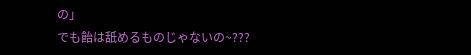の」
でも飴は舐めるものじゃないの~???